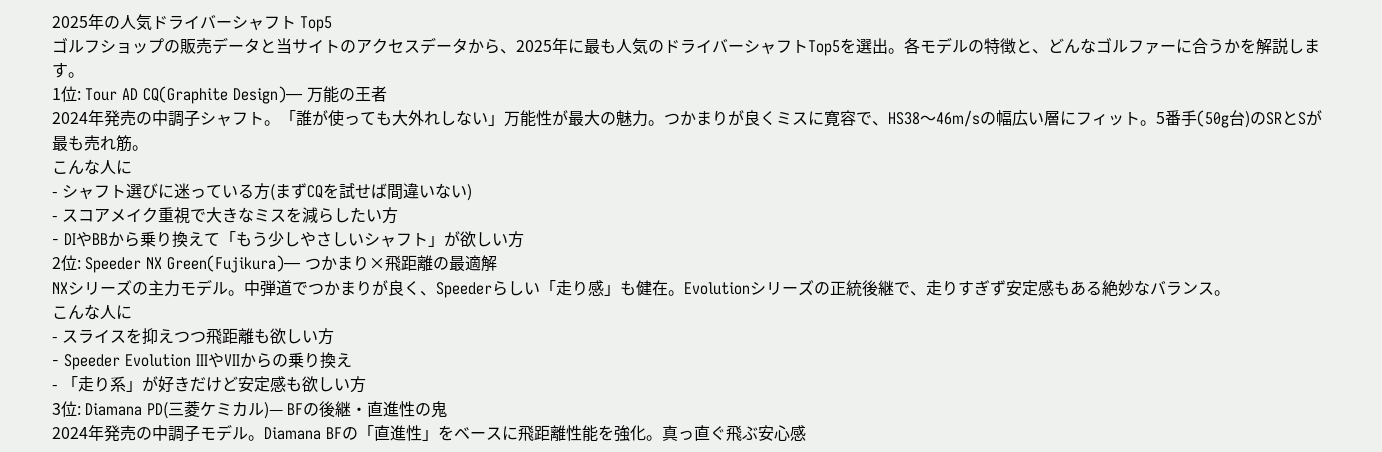2025年の人気ドライバーシャフト Top5
ゴルフショップの販売データと当サイトのアクセスデータから、2025年に最も人気のドライバーシャフトTop5を選出。各モデルの特徴と、どんなゴルファーに合うかを解説します。
1位: Tour AD CQ(Graphite Design)— 万能の王者
2024年発売の中調子シャフト。「誰が使っても大外れしない」万能性が最大の魅力。つかまりが良くミスに寛容で、HS38〜46m/sの幅広い層にフィット。5番手(50g台)のSRとSが最も売れ筋。
こんな人に
- シャフト選びに迷っている方(まずCQを試せば間違いない)
- スコアメイク重視で大きなミスを減らしたい方
- DIやBBから乗り換えて「もう少しやさしいシャフト」が欲しい方
2位: Speeder NX Green(Fujikura)— つかまり×飛距離の最適解
NXシリーズの主力モデル。中弾道でつかまりが良く、Speederらしい「走り感」も健在。Evolutionシリーズの正統後継で、走りすぎず安定感もある絶妙なバランス。
こんな人に
- スライスを抑えつつ飛距離も欲しい方
- Speeder Evolution IIIやVIIからの乗り換え
- 「走り系」が好きだけど安定感も欲しい方
3位: Diamana PD(三菱ケミカル)— BFの後継・直進性の鬼
2024年発売の中調子モデル。Diamana BFの「直進性」をベースに飛距離性能を強化。真っ直ぐ飛ぶ安心感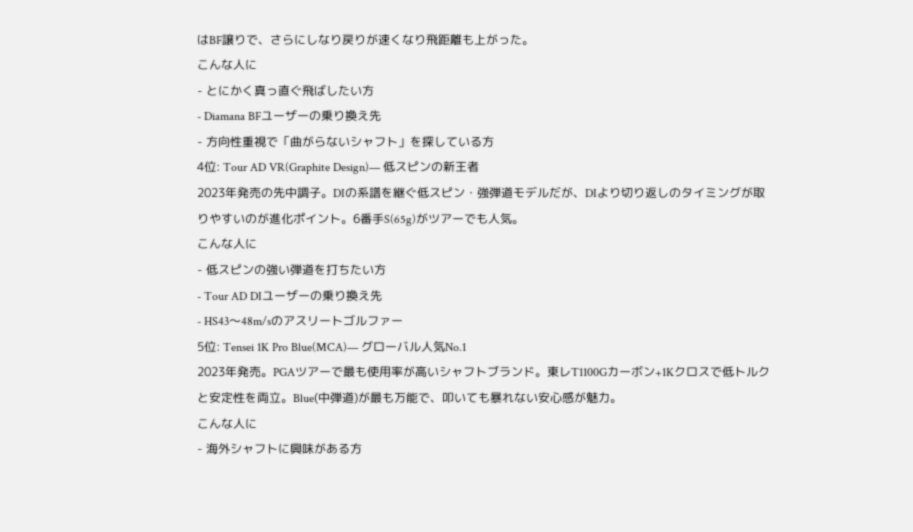はBF譲りで、さらにしなり戻りが速くなり飛距離も上がった。
こんな人に
- とにかく真っ直ぐ飛ばしたい方
- Diamana BFユーザーの乗り換え先
- 方向性重視で「曲がらないシャフト」を探している方
4位: Tour AD VR(Graphite Design)— 低スピンの新王者
2023年発売の先中調子。DIの系譜を継ぐ低スピン・強弾道モデルだが、DIより切り返しのタイミングが取りやすいのが進化ポイント。6番手S(65g)がツアーでも人気。
こんな人に
- 低スピンの強い弾道を打ちたい方
- Tour AD DIユーザーの乗り換え先
- HS43〜48m/sのアスリートゴルファー
5位: Tensei 1K Pro Blue(MCA)— グローバル人気No.1
2023年発売。PGAツアーで最も使用率が高いシャフトブランド。東レT1100Gカーボン+1Kクロスで低トルクと安定性を両立。Blue(中弾道)が最も万能で、叩いても暴れない安心感が魅力。
こんな人に
- 海外シャフトに興味がある方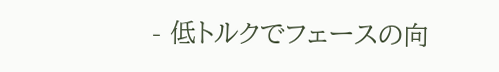- 低トルクでフェースの向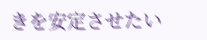きを安定させたい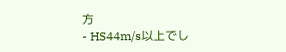方
- HS44m/s以上でし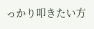っかり叩きたい方